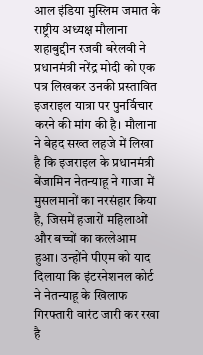आल इंडिया मुस्लिम जमात के राष्ट्रीय अध्यक्ष मौलाना शहाबुद्दीन रजवी बरेलवी ने प्रधानमंत्री नरेंद्र मोदी को एक पत्र लिखकर उनकी प्रस्तावित इजराइल यात्रा पर पुनर्विचार करने की मांग की है। मौलाना ने बेहद सख्त लहजे में लिखा है कि इजराइल के प्रधानमंत्री बेंजामिन नेतन्याहू ने गाजा में मुसलमानों का नरसंहार किया है, जिसमें हजारों महिलाओं और बच्चों का कत्लेआम हुआ। उन्होंने पीएम को याद दिलाया कि इंटरनेशनल कोर्ट ने नेतन्याहू के खिलाफ गिरफ्तारी वारंट जारी कर रखा है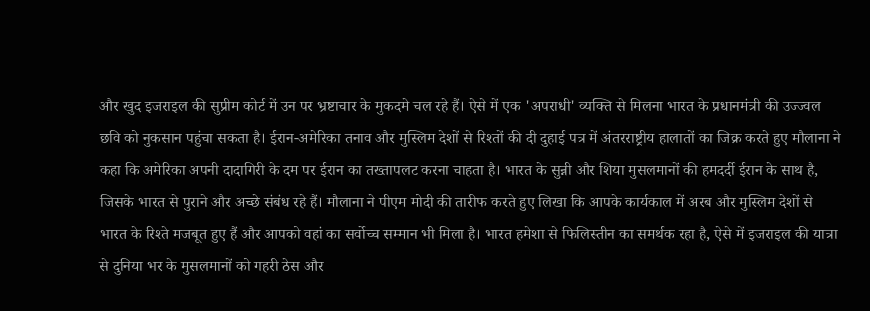और खुद इजराइल की सुप्रीम कोर्ट में उन पर भ्रष्टाचार के मुकदमे चल रहे हैं। ऐसे में एक 'अपराधी' व्यक्ति से मिलना भारत के प्रधानमंत्री की उज्ज्वल छवि को नुकसान पहुंचा सकता है। ईरान-अमेरिका तनाव और मुस्लिम देशों से रिश्तों की दी दुहाई पत्र में अंतरराष्ट्रीय हालातों का जिक्र करते हुए मौलाना ने कहा कि अमेरिका अपनी दादागिरी के दम पर ईरान का तख्तापलट करना चाहता है। भारत के सुन्नी और शिया मुसलमानों की हमदर्दी ईरान के साथ है, जिसके भारत से पुराने और अच्छे संबंध रहे हैं। मौलाना ने पीएम मोदी की तारीफ करते हुए लिखा कि आपके कार्यकाल में अरब और मुस्लिम देशों से भारत के रिश्ते मजबूत हुए हैं और आपको वहां का सर्वोच्च सम्मान भी मिला है। भारत हमेशा से फिलिस्तीन का समर्थक रहा है, ऐसे में इजराइल की यात्रा से दुनिया भर के मुसलमानों को गहरी ठेस और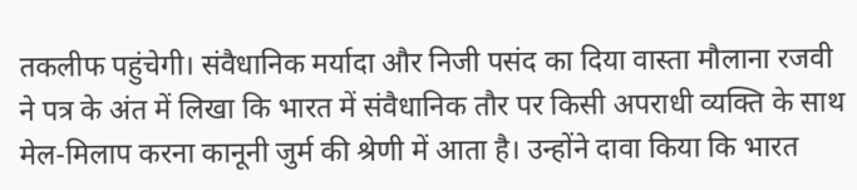तकलीफ पहुंचेगी। संवैधानिक मर्यादा और निजी पसंद का दिया वास्ता मौलाना रजवी ने पत्र के अंत में लिखा कि भारत में संवैधानिक तौर पर किसी अपराधी व्यक्ति के साथ मेल-मिलाप करना कानूनी जुर्म की श्रेणी में आता है। उन्होंने दावा किया कि भारत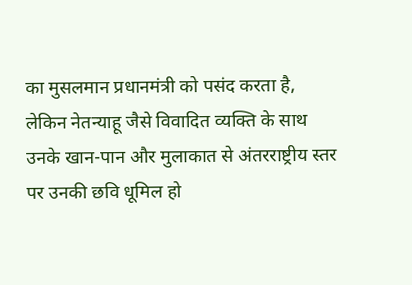का मुसलमान प्रधानमंत्री को पसंद करता है, लेकिन नेतन्याहू जैसे विवादित व्यक्ति के साथ उनके खान-पान और मुलाकात से अंतरराष्ट्रीय स्तर पर उनकी छवि धूमिल हो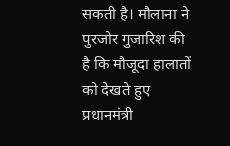सकती है। मौलाना ने पुरजोर गुजारिश की है कि मौजूदा हालातों को देखते हुए प्रधानमंत्री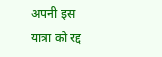अपनी इस यात्रा को रद्द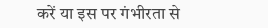करें या इस पर गंभीरता से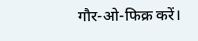गौर-ओ-फिक्र करें।